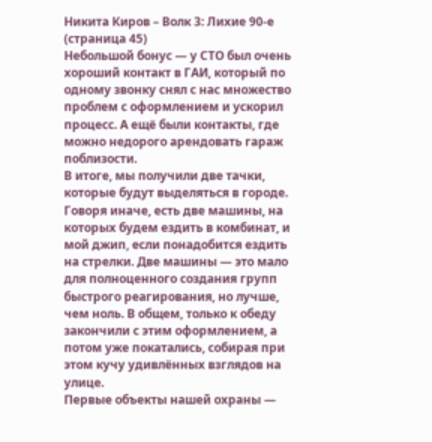Никита Киров – Волк 3: Лихие 90-е (страница 45)
Небольшой бонус — у СТО был очень хороший контакт в ГАИ, который по одному звонку снял с нас множество проблем с оформлением и ускорил процесс. А ещё были контакты, где можно недорого арендовать гараж поблизости.
В итоге, мы получили две тачки, которые будут выделяться в городе. Говоря иначе, есть две машины, на которых будем ездить в комбинат, и мой джип, если понадобится ездить на стрелки. Две машины — это мало для полноценного создания групп быстрого реагирования, но лучше, чем ноль. В общем, только к обеду закончили с этим оформлением, а потом уже покатались, собирая при этом кучу удивлённых взглядов на улице.
Первые объекты нашей охраны —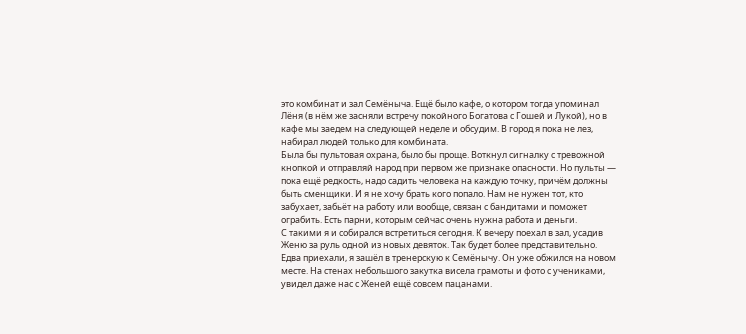это комбинат и зал Семёныча. Ещё было кафе, о котором тогда упоминал Лёня (в нём же засняли встречу покойного Богатова с Гошей и Лукой), но в кафе мы заедем на следующей неделе и обсудим. В город я пока не лез, набирал людей только для комбината.
Была бы пультовая охрана, было бы проще. Воткнул сигналку с тревожной кнопкой и отправляй народ при первом же признаке опасности. Но пульты — пока ещё редкость, надо садить человека на каждую точку, причём должны быть сменщики. И я не хочу брать кого попало. Нам не нужен тот, кто забухает, забьёт на работу или вообще, связан с бандитами и поможет ограбить. Есть парни, которым сейчас очень нужна работа и деньги.
С такими я и собирался встретиться сегодня. К вечеру поехал в зал, усадив Женю за руль одной из новых девяток. Так будет более представительно.
Едва приехали, я зашёл в тренерскую к Семёнычу. Он уже обжился на новом месте. На стенах небольшого закутка висела грамоты и фото с учениками, увидел даже нас с Женей ещё совсем пацанами.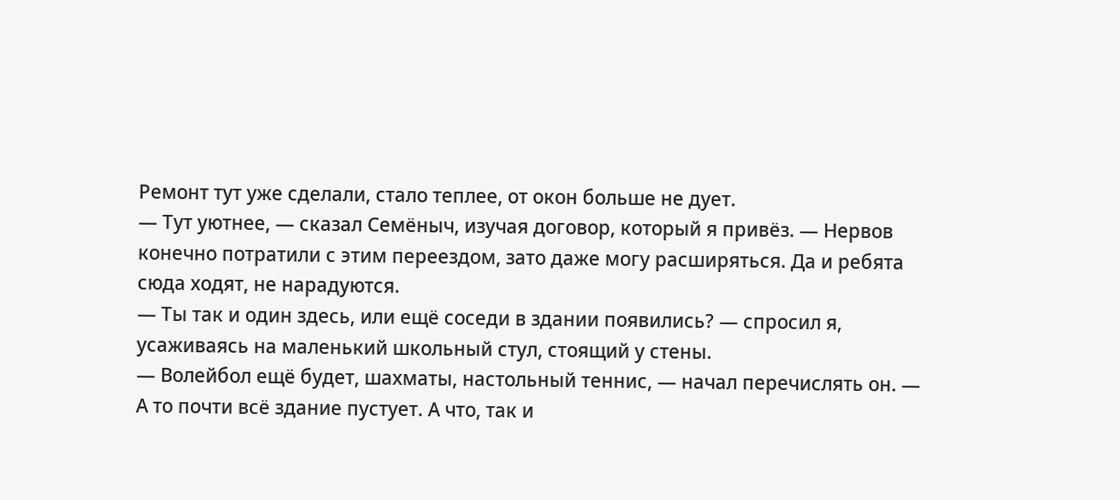Ремонт тут уже сделали, стало теплее, от окон больше не дует.
— Тут уютнее, — сказал Семёныч, изучая договор, который я привёз. — Нервов конечно потратили с этим переездом, зато даже могу расширяться. Да и ребята сюда ходят, не нарадуются.
— Ты так и один здесь, или ещё соседи в здании появились? — спросил я, усаживаясь на маленький школьный стул, стоящий у стены.
— Волейбол ещё будет, шахматы, настольный теннис, — начал перечислять он. — А то почти всё здание пустует. А что, так и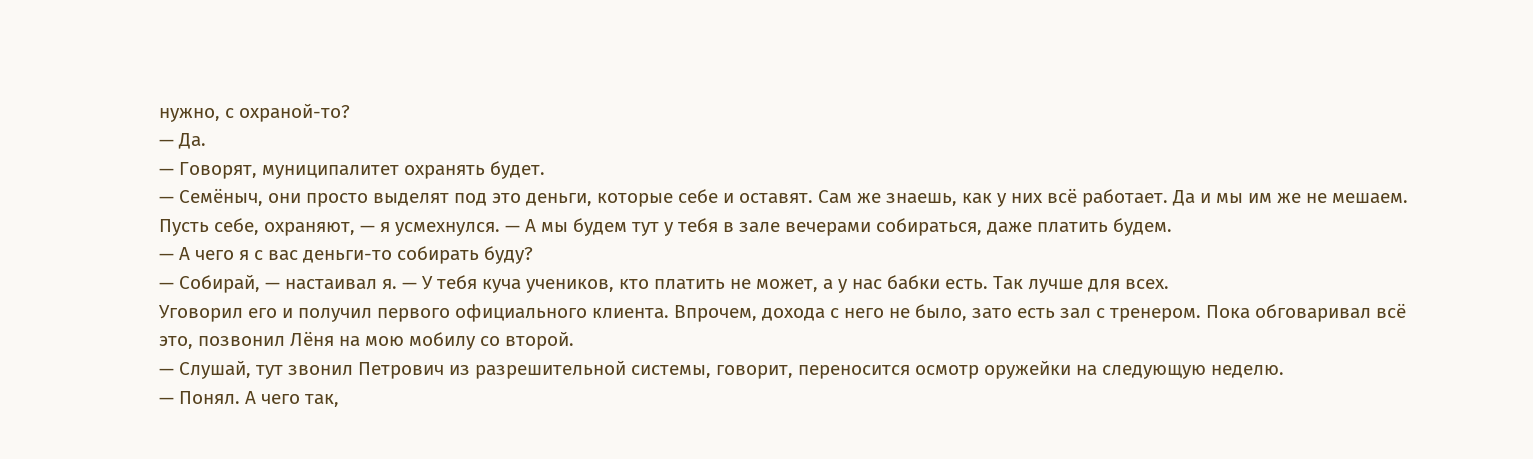нужно, с охраной-то?
— Да.
— Говорят, муниципалитет охранять будет.
— Семёныч, они просто выделят под это деньги, которые себе и оставят. Сам же знаешь, как у них всё работает. Да и мы им же не мешаем. Пусть себе, охраняют, — я усмехнулся. — А мы будем тут у тебя в зале вечерами собираться, даже платить будем.
— А чего я с вас деньги-то собирать буду?
— Собирай, — настаивал я. — У тебя куча учеников, кто платить не может, а у нас бабки есть. Так лучше для всех.
Уговорил его и получил первого официального клиента. Впрочем, дохода с него не было, зато есть зал с тренером. Пока обговаривал всё это, позвонил Лёня на мою мобилу со второй.
— Слушай, тут звонил Петрович из разрешительной системы, говорит, переносится осмотр оружейки на следующую неделю.
— Понял. А чего так,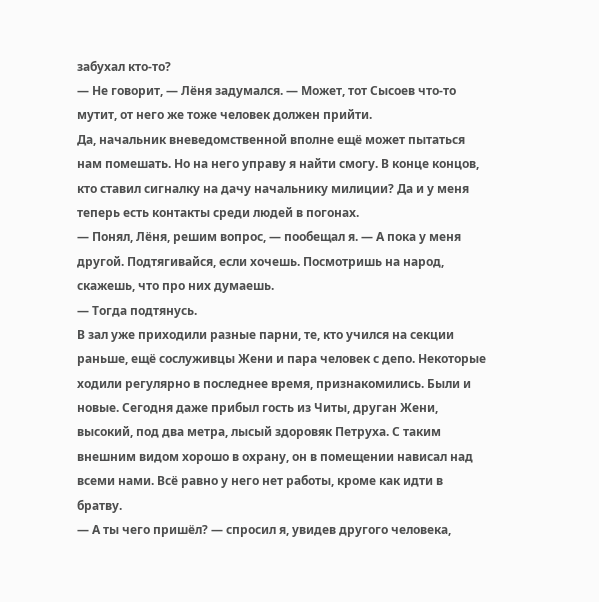забухал кто-то?
— Не говорит, — Лёня задумался. — Может, тот Сысоев что-то мутит, от него же тоже человек должен прийти.
Да, начальник вневедомственной вполне ещё может пытаться нам помешать. Но на него управу я найти смогу. В конце концов, кто ставил сигналку на дачу начальнику милиции? Да и у меня теперь есть контакты среди людей в погонах.
— Понял, Лёня, решим вопрос, — пообещал я. — А пока у меня другой. Подтягивайся, если хочешь. Посмотришь на народ, скажешь, что про них думаешь.
— Тогда подтянусь.
В зал уже приходили разные парни, те, кто учился на секции раньше, ещё сослуживцы Жени и пара человек с депо. Некоторые ходили регулярно в последнее время, признакомились. Были и новые. Сегодня даже прибыл гость из Читы, друган Жени, высокий, под два метра, лысый здоровяк Петруха. С таким внешним видом хорошо в охрану, он в помещении нависал над всеми нами. Всё равно у него нет работы, кроме как идти в братву.
— А ты чего пришёл? — спросил я, увидев другого человека,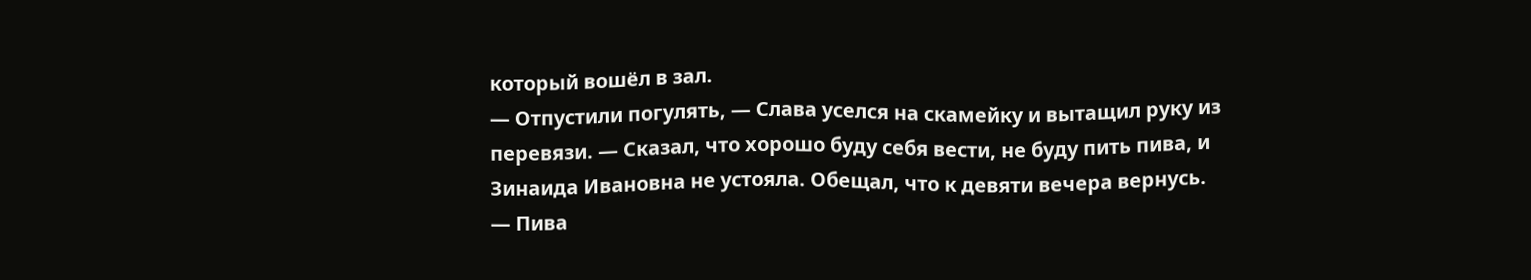который вошёл в зал.
— Отпустили погулять, — Слава уселся на скамейку и вытащил руку из перевязи. — Сказал, что хорошо буду себя вести, не буду пить пива, и Зинаида Ивановна не устояла. Обещал, что к девяти вечера вернусь.
— Пива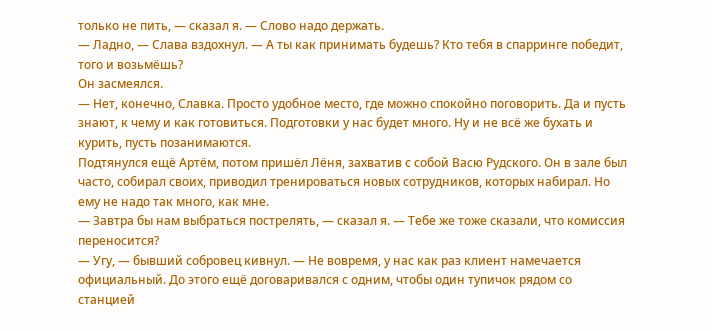только не пить, — сказал я. — Слово надо держать.
— Ладно, — Слава вздохнул. — А ты как принимать будешь? Кто тебя в спарринге победит, того и возьмёшь?
Он засмеялся.
— Нет, конечно, Славка. Просто удобное место, где можно спокойно поговорить. Да и пусть знают, к чему и как готовиться. Подготовки у нас будет много. Ну и не всё же бухать и курить, пусть позанимаются.
Подтянулся ещё Артём, потом пришёл Лёня, захватив с собой Васю Рудского. Он в зале был часто, собирал своих, приводил тренироваться новых сотрудников, которых набирал. Но ему не надо так много, как мне.
— Завтра бы нам выбраться пострелять, — сказал я. — Тебе же тоже сказали, что комиссия переносится?
— Угу, — бывший собровец кивнул. — Не вовремя, у нас как раз клиент намечается официальный. До этого ещё договаривался с одним, чтобы один тупичок рядом со станцией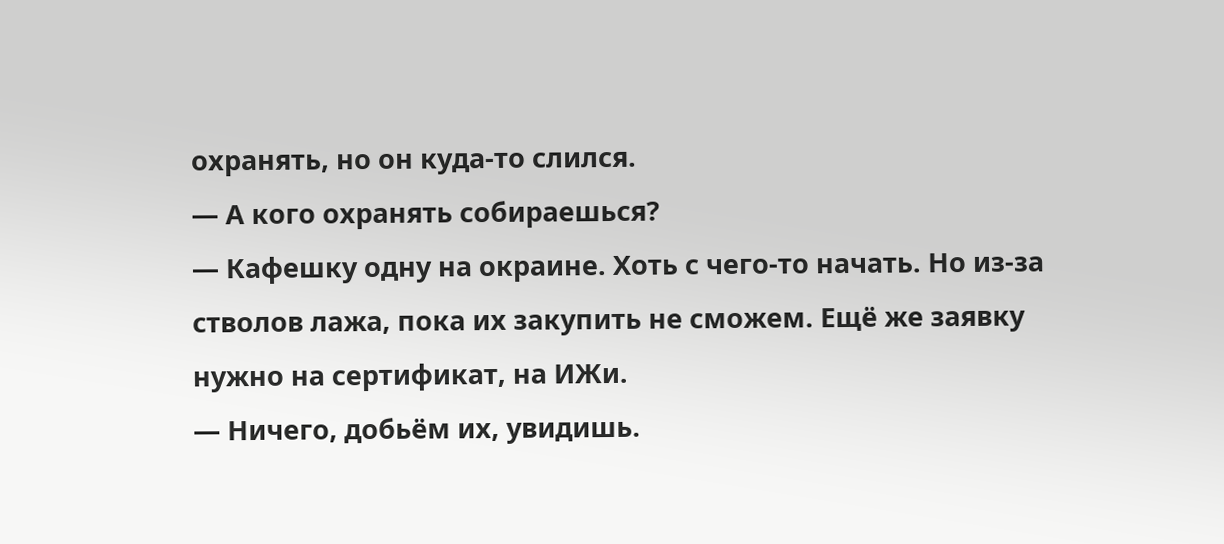охранять, но он куда-то слился.
— А кого охранять собираешься?
— Кафешку одну на окраине. Хоть с чего-то начать. Но из-за стволов лажа, пока их закупить не сможем. Ещё же заявку нужно на сертификат, на ИЖи.
— Ничего, добьём их, увидишь.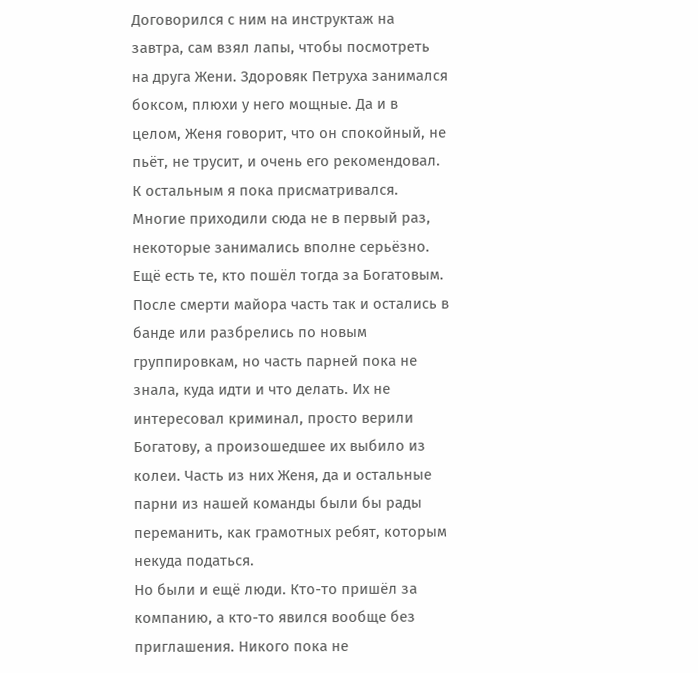Договорился с ним на инструктаж на завтра, сам взял лапы, чтобы посмотреть на друга Жени. Здоровяк Петруха занимался боксом, плюхи у него мощные. Да и в целом, Женя говорит, что он спокойный, не пьёт, не трусит, и очень его рекомендовал. К остальным я пока присматривался.
Многие приходили сюда не в первый раз, некоторые занимались вполне серьёзно. Ещё есть те, кто пошёл тогда за Богатовым. После смерти майора часть так и остались в банде или разбрелись по новым группировкам, но часть парней пока не знала, куда идти и что делать. Их не интересовал криминал, просто верили Богатову, а произошедшее их выбило из колеи. Часть из них Женя, да и остальные парни из нашей команды были бы рады переманить, как грамотных ребят, которым некуда податься.
Но были и ещё люди. Кто-то пришёл за компанию, а кто-то явился вообще без приглашения. Никого пока не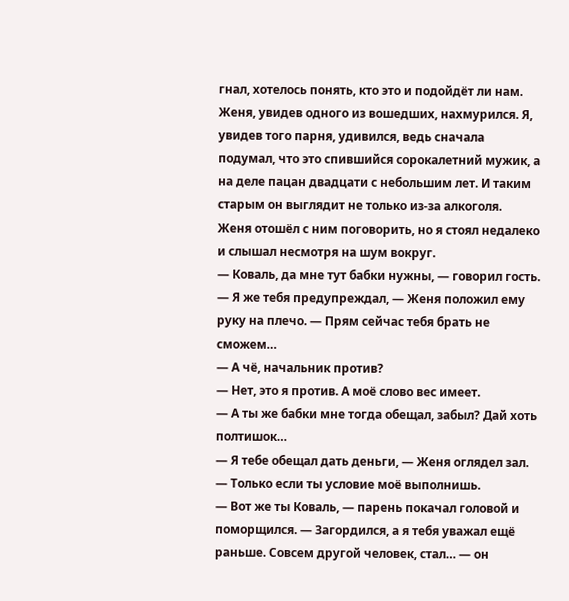гнал, хотелось понять, кто это и подойдёт ли нам. Женя, увидев одного из вошедших, нахмурился. Я, увидев того парня, удивился, ведь сначала подумал, что это спившийся сорокалетний мужик, а на деле пацан двадцати с небольшим лет. И таким старым он выглядит не только из-за алкоголя.
Женя отошёл с ним поговорить, но я стоял недалеко и слышал несмотря на шум вокруг.
— Коваль, да мне тут бабки нужны, — говорил гость.
— Я же тебя предупреждал, — Женя положил ему руку на плечо. — Прям сейчас тебя брать не сможем…
— А чё, начальник против?
— Нет, это я против. А моё слово вес имеет.
— А ты же бабки мне тогда обещал, забыл? Дай хоть полтишок…
— Я тебе обещал дать деньги, — Женя оглядел зал. — Только если ты условие моё выполнишь.
— Вот же ты Коваль, — парень покачал головой и поморщился. — Загордился, а я тебя уважал ещё раньше. Совсем другой человек, стал… — он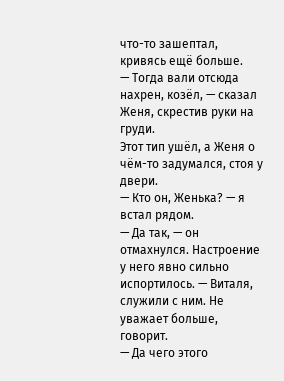что-то зашептал, кривясь ещё больше.
— Тогда вали отсюда нахрен, козёл, — сказал Женя, скрестив руки на груди.
Этот тип ушёл, а Женя о чём-то задумался, стоя у двери.
— Кто он, Женька? — я встал рядом.
— Да так, — он отмахнулся. Настроение у него явно сильно испортилось. — Виталя, служили с ним. Не уважает больше, говорит.
— Да чего этого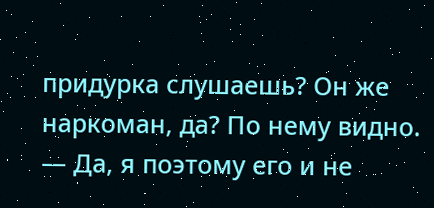придурка слушаешь? Он же наркоман, да? По нему видно.
— Да, я поэтому его и не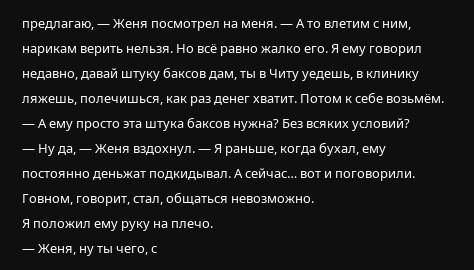предлагаю, — Женя посмотрел на меня. — А то влетим с ним, нарикам верить нельзя. Но всё равно жалко его. Я ему говорил недавно, давай штуку баксов дам, ты в Читу уедешь, в клинику ляжешь, полечишься, как раз денег хватит. Потом к себе возьмём.
— А ему просто эта штука баксов нужна? Без всяких условий?
— Ну да, — Женя вздохнул. — Я раньше, когда бухал, ему постоянно деньжат подкидывал. А сейчас… вот и поговорили. Говном, говорит, стал, общаться невозможно.
Я положил ему руку на плечо.
— Женя, ну ты чего, с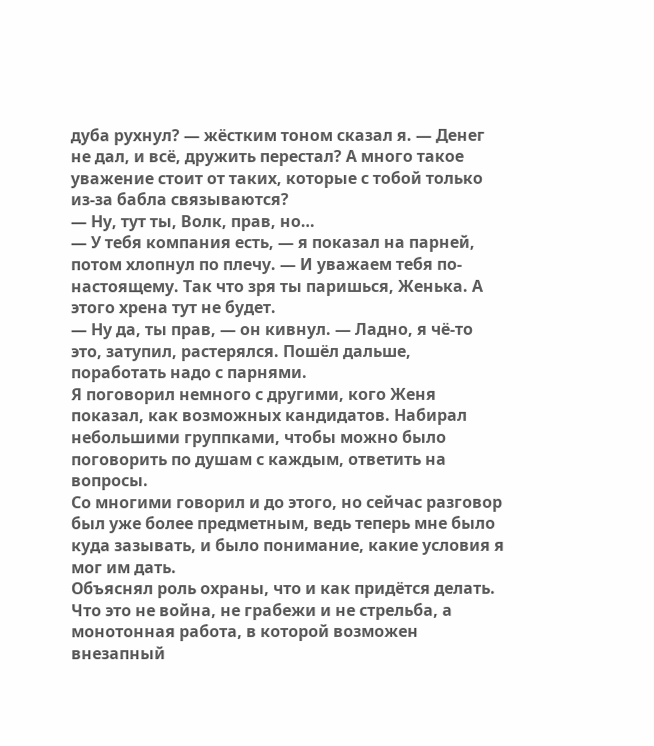дуба рухнул? — жёстким тоном сказал я. — Денег не дал, и всё, дружить перестал? А много такое уважение стоит от таких, которые с тобой только из-за бабла связываются?
— Ну, тут ты, Волк, прав, но…
— У тебя компания есть, — я показал на парней, потом хлопнул по плечу. — И уважаем тебя по-настоящему. Так что зря ты паришься, Женька. А этого хрена тут не будет.
— Ну да, ты прав, — он кивнул. — Ладно, я чё-то это, затупил, растерялся. Пошёл дальше, поработать надо с парнями.
Я поговорил немного с другими, кого Женя показал, как возможных кандидатов. Набирал небольшими группками, чтобы можно было поговорить по душам с каждым, ответить на вопросы.
Со многими говорил и до этого, но сейчас разговор был уже более предметным, ведь теперь мне было куда зазывать, и было понимание, какие условия я мог им дать.
Объяснял роль охраны, что и как придётся делать. Что это не война, не грабежи и не стрельба, а монотонная работа, в которой возможен внезапный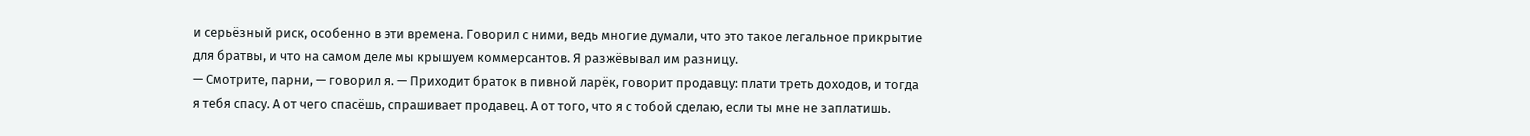и серьёзный риск, особенно в эти времена. Говорил с ними, ведь многие думали, что это такое легальное прикрытие для братвы, и что на самом деле мы крышуем коммерсантов. Я разжёвывал им разницу.
— Смотрите, парни, — говорил я. — Приходит браток в пивной ларёк, говорит продавцу: плати треть доходов, и тогда я тебя спасу. А от чего спасёшь, спрашивает продавец. А от того, что я с тобой сделаю, если ты мне не заплатишь.